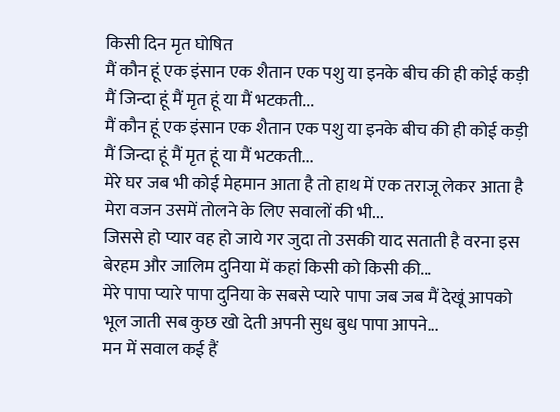किसी दिन मृत घोषित
मैं कौन हूं एक इंसान एक शैतान एक पशु या इनके बीच की ही कोई कड़ी मैं जिन्दा हूं मैं मृत हूं या मैं भटकती...
मैं कौन हूं एक इंसान एक शैतान एक पशु या इनके बीच की ही कोई कड़ी मैं जिन्दा हूं मैं मृत हूं या मैं भटकती...
मेरे घर जब भी कोई मेहमान आता है तो हाथ में एक तराजू लेकर आता है मेरा वजन उसमें तोलने के लिए सवालों की भी...
जिससे हो प्यार वह हो जाये गर जुदा तो उसकी याद सताती है वरना इस बेरहम और जालिम दुनिया में कहां किसी को किसी की...
मेरे पापा प्यारे पापा दुनिया के सबसे प्यारे पापा जब जब मैं देखूं आपको भूल जाती सब कुछ खो देती अपनी सुध बुध पापा आपने...
मन में सवाल कई हैं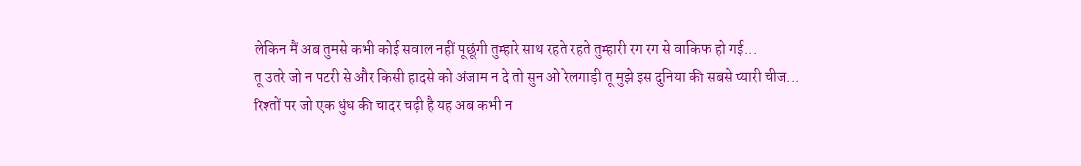लेकिन मैं अब तुमसे कभी कोई सवाल नहीं पूछूंगी तुम्हारे साथ रहते रहते तुम्हारी रग रग से वाकिफ हो गई...
तू उतरे जो न पटरी से और किसी हादसे को अंजाम न दे तो सुन ओ रेलगाड़ी तू मुझे इस दुनिया की सबसे प्यारी चीज...
रिश्तों पर जो एक धुंध की चादर चढ़ी है यह अब कभी न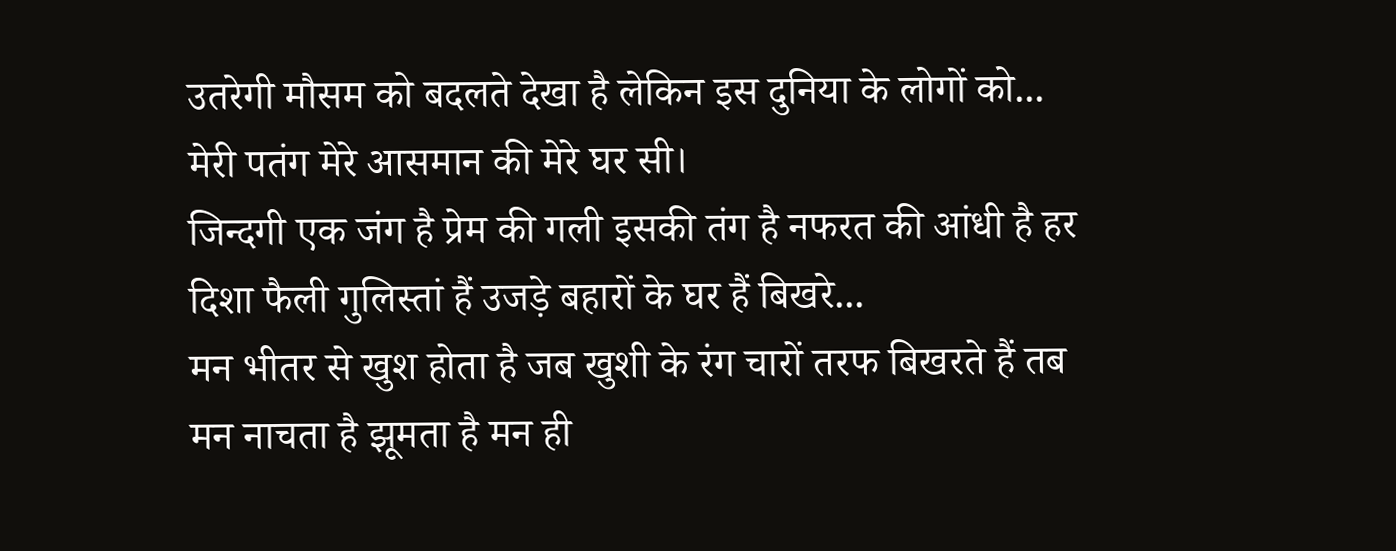उतरेगी मौसम को बदलते देखा है लेकिन इस दुनिया के लोगों को...
मेरी पतंग मेरे आसमान की मेरे घर सी।
जिन्दगी एक जंग है प्रेम की गली इसकी तंग है नफरत की आंधी है हर दिशा फैली गुलिस्तां हैं उजड़े बहारों के घर हैं बिखरे...
मन भीतर से खुश होता है जब खुशी के रंग चारों तरफ बिखरते हैं तब मन नाचता है झूमता है मन ही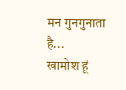मन गुनगुनाता है...
खामोश हूं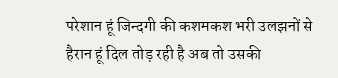परेशान हूं जिन्दगी की कशमकश भरी उलझनों से हैरान हूं दिल तोड़ रही है अब तो उसकी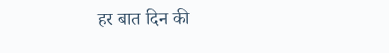हर बात दिन की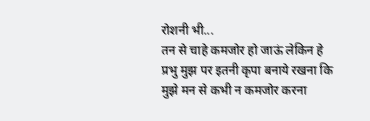रोशनी भी...
तन से चाहे कमजोर हो जाऊं लेकिन हे प्रभु मुझ पर इतनी कृपा बनाये रखना कि मुझे मन से कभी न कमजोर करना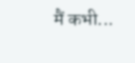मैं कभी...